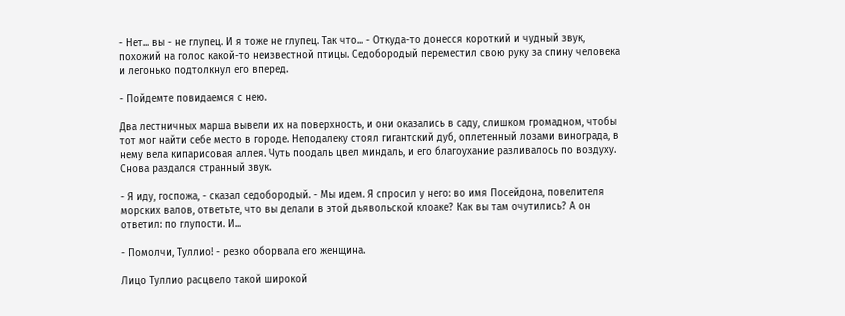- Нет... вы - не глупец. И я тоже не глупец. Так что... - Откуда-то донесся короткий и чудный звук, похожий на голос какой-то неизвестной птицы. Седобородый переместил свою руку за спину человека и легонько подтолкнул его вперед.

- Пойдемте повидаемся с нею.

Два лестничных марша вывели их на поверхность, и они оказались в саду, слишком громадном, чтобы тот мог найти себе место в городе. Неподалеку стоял гигантский дуб, оплетенный лозами винограда, в нему вела кипарисовая аллея. Чуть поодаль цвел миндаль, и его благоухание разливалось по воздуху. Снова раздался странный звук.

- Я иду, госпожа, - сказал седобородый. - Мы идем. Я спросил у него: во имя Посейдона, повелителя морских валов, ответьте, что вы делали в этой дьявольской клоаке? Как вы там очутились? А он ответил: по глупости. И...

- Помолчи, Туллио! - резко оборвала его женщина.

Лицо Туллио расцвело такой широкой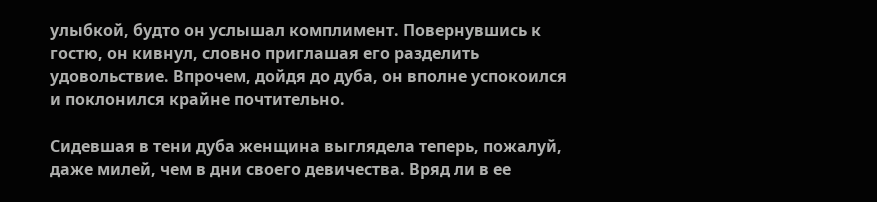улыбкой, будто он услышал комплимент. Повернувшись к гостю, он кивнул, словно приглашая его разделить удовольствие. Впрочем, дойдя до дуба, он вполне успокоился и поклонился крайне почтительно.

Сидевшая в тени дуба женщина выглядела теперь, пожалуй, даже милей, чем в дни своего девичества. Вряд ли в ее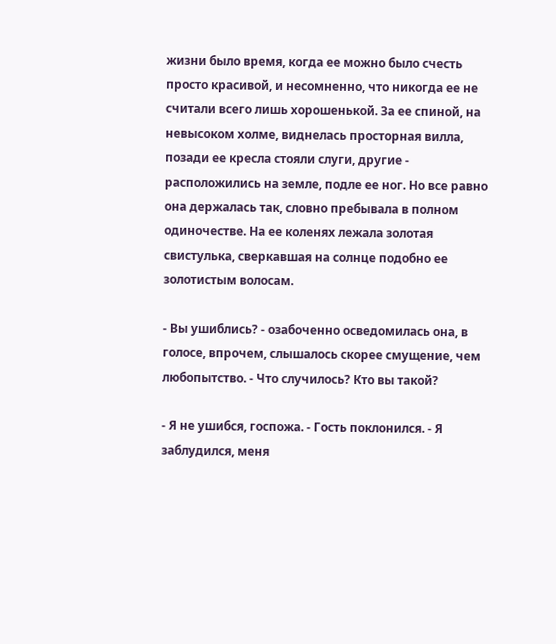жизни было время, когда ее можно было счесть просто красивой, и несомненно, что никогда ее не считали всего лишь хорошенькой. За ее спиной, на невысоком холме, виднелась просторная вилла, позади ее кресла стояли слуги, другие - расположились на земле, подле ее ног. Но все равно она держалась так, словно пребывала в полном одиночестве. На ее коленях лежала золотая свистулька, сверкавшая на солнце подобно ее золотистым волосам.

- Вы ушиблись? - озабоченно осведомилась она, в голосе, впрочем, слышалось скорее смущение, чем любопытство. - Что случилось? Кто вы такой?

- Я не ушибся, госпожа. - Гость поклонился. - Я заблудился, меня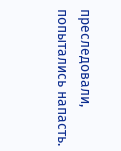преследовали, попытались напасть.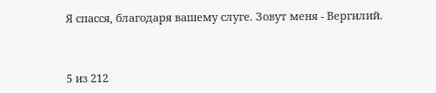Я спасся, благодаря вашему слуге. Зовут меня - Вергилий.



5 из 212